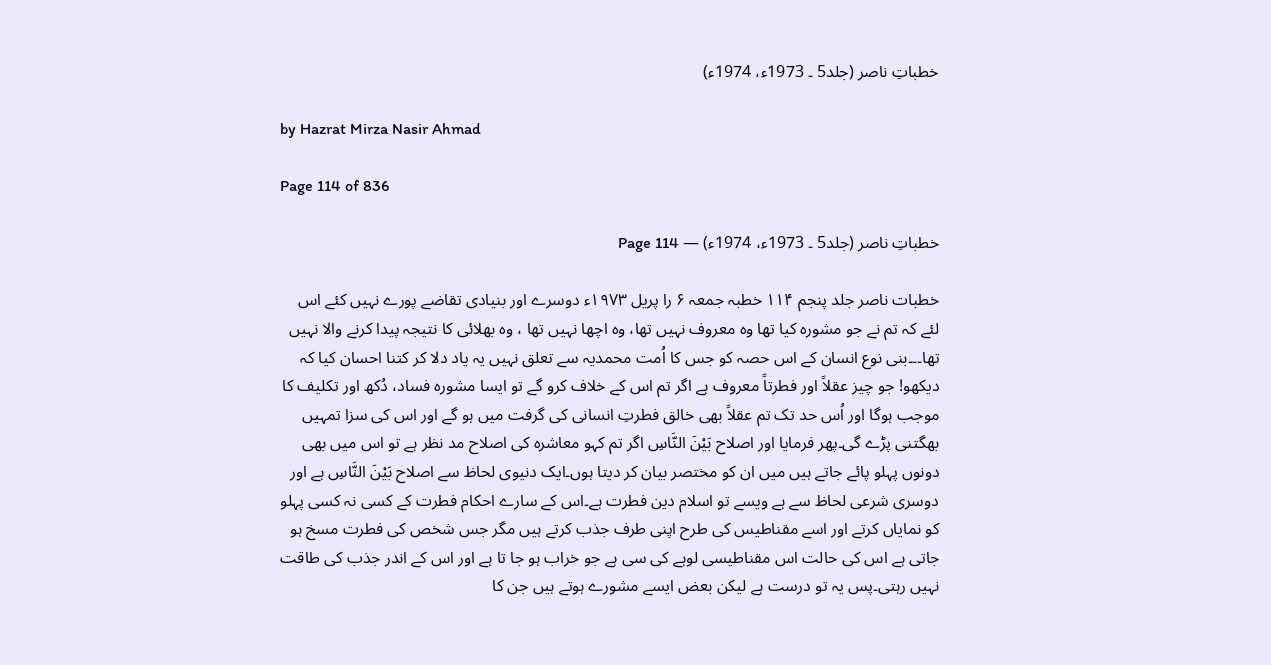خطباتِ ناصر (جلد5 ۔ 1973ء، 1974ء)

by Hazrat Mirza Nasir Ahmad

Page 114 of 836

خطباتِ ناصر (جلد5 ۔ 1973ء، 1974ء) — Page 114

خطبات ناصر جلد پنجم ۱۱۴ خطبہ جمعہ ۶ را پریل ۱۹۷۳ء دوسرے اور بنیادی تقاضے پورے نہیں کئے اس لئے کہ تم نے جو مشورہ کیا تھا وہ معروف نہیں تھا، وہ اچھا نہیں تھا ، وہ بھلائی کا نتیجہ پیدا کرنے والا نہیں تھا۔۔۔بنی نوع انسان کے اس حصہ کو جس کا اُمت محمدیہ سے تعلق نہیں یہ یاد دلا کر کتنا احسان کیا کہ دیکھو! جو چیز عقلاً اور فطرتاً معروف ہے اگر تم اس کے خلاف کرو گے تو ایسا مشورہ فساد، دُکھ اور تکلیف کا موجب ہوگا اور اُس حد تک تم عقلاً بھی خالق فطرتِ انسانی کی گرفت میں ہو گے اور اس کی سزا تمہیں بھگتنی پڑے گی۔پھر فرمایا اور اصلاح بَيْنَ النَّاسِ اگر تم کہو معاشرہ کی اصلاح مد نظر ہے تو اس میں بھی دونوں پہلو پائے جاتے ہیں میں ان کو مختصر بیان کر دیتا ہوں۔ایک دنیوی لحاظ سے اصلاح بَيْنَ النَّاسِ ہے اور دوسری شرعی لحاظ سے ہے ویسے تو اسلام دین فطرت ہے۔اس کے سارے احکام فطرت کے کسی نہ کسی پہلو کو نمایاں کرتے اور اسے مقناطیس کی طرح اپنی طرف جذب کرتے ہیں مگر جس شخص کی فطرت مسخ ہو جاتی ہے اس کی حالت اس مقناطیسی لوہے کی سی ہے جو خراب ہو جا تا ہے اور اس کے اندر جذب کی طاقت نہیں رہتی۔پس یہ تو درست ہے لیکن بعض ایسے مشورے ہوتے ہیں جن کا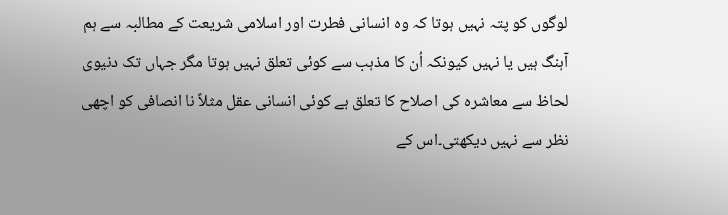لوگوں کو پتہ نہیں ہوتا کہ وہ انسانی فطرت اور اسلامی شریعت کے مطالبہ سے ہم آہنگ ہیں یا نہیں کیونکہ اُن کا مذہب سے کوئی تعلق نہیں ہوتا مگر جہاں تک دنیوی لحاظ سے معاشرہ کی اصلاح کا تعلق ہے کوئی انسانی عقل مثلاً نا انصافی کو اچھی نظر سے نہیں دیکھتی۔اس کے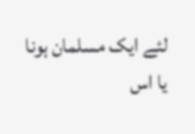لئے ایک مسلمان ہونا یا اس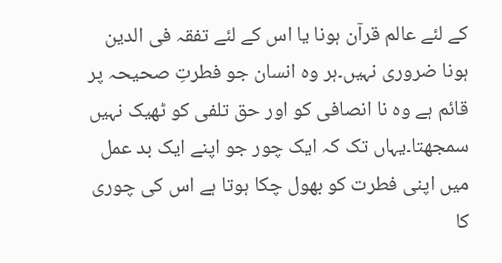کے لئے عالم قرآن ہونا یا اس کے لئے تفقہ فی الدین ہونا ضروری نہیں۔ہر وہ انسان جو فطرتِ صحیحہ پر قائم ہے وہ نا انصافی کو اور حق تلفی کو ٹھیک نہیں سمجھتا۔یہاں تک کہ ایک چور جو اپنے ایک بد عمل میں اپنی فطرت کو بھول چکا ہوتا ہے اس کی چوری کا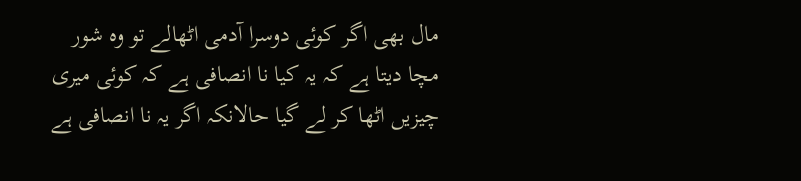مال بھی اگر کوئی دوسرا آدمی اٹھالے تو وہ شور مچا دیتا ہے کہ یہ کیا نا انصافی ہے کہ کوئی میری چیزیں اٹھا کر لے گیا حالانکہ اگر یہ نا انصافی ہے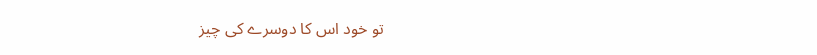تو خود اس کا دوسرے کی چیز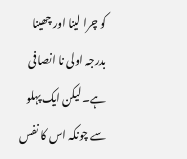کو چرا لینا اور چھینا بدرجہ اولی نا انصافی ہے۔لیکن ایک پہلو سے چونکہ اس کا نفس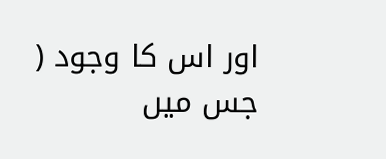اور اس کا وجود ( جس میں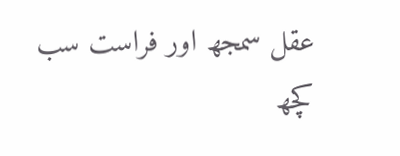عقل سمجھ اور فراست سب کچھ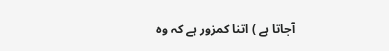آجاتا ہے ) اتنا کمزور ہے کہ وہ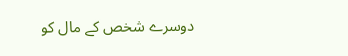دوسرے شخص کے مال کو